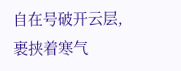自在号破开云层,裹挟着寒气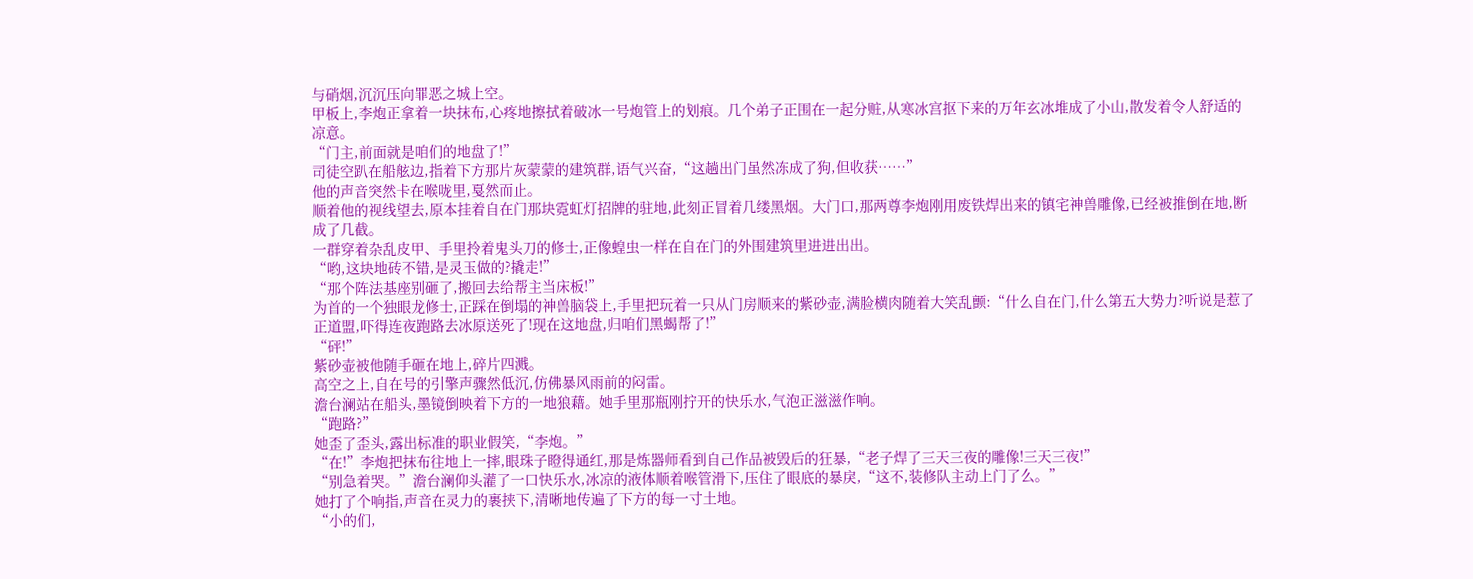与硝烟,沉沉压向罪恶之城上空。
甲板上,李炮正拿着一块抹布,心疼地擦拭着破冰一号炮管上的划痕。几个弟子正围在一起分赃,从寒冰宫抠下来的万年玄冰堆成了小山,散发着令人舒适的凉意。
“门主,前面就是咱们的地盘了!”
司徒空趴在船舷边,指着下方那片灰蒙蒙的建筑群,语气兴奋,“这趟出门虽然冻成了狗,但收获……”
他的声音突然卡在喉咙里,戛然而止。
顺着他的视线望去,原本挂着自在门那块霓虹灯招牌的驻地,此刻正冒着几缕黑烟。大门口,那两尊李炮刚用废铁焊出来的镇宅神兽雕像,已经被推倒在地,断成了几截。
一群穿着杂乱皮甲、手里拎着鬼头刀的修士,正像蝗虫一样在自在门的外围建筑里进进出出。
“哟,这块地砖不错,是灵玉做的?撬走!”
“那个阵法基座别砸了,搬回去给帮主当床板!”
为首的一个独眼龙修士,正踩在倒塌的神兽脑袋上,手里把玩着一只从门房顺来的紫砂壶,满脸横肉随着大笑乱颤:“什么自在门,什么第五大势力?听说是惹了正道盟,吓得连夜跑路去冰原送死了!现在这地盘,归咱们黑蝎帮了!”
“砰!”
紫砂壶被他随手砸在地上,碎片四溅。
高空之上,自在号的引擎声骤然低沉,仿佛暴风雨前的闷雷。
澹台澜站在船头,墨镜倒映着下方的一地狼藉。她手里那瓶刚拧开的快乐水,气泡正滋滋作响。
“跑路?”
她歪了歪头,露出标准的职业假笑,“李炮。”
“在!”李炮把抹布往地上一摔,眼珠子瞪得通红,那是炼器师看到自己作品被毁后的狂暴,“老子焊了三天三夜的雕像!三天三夜!”
“别急着哭。”澹台澜仰头灌了一口快乐水,冰凉的液体顺着喉管滑下,压住了眼底的暴戾,“这不,装修队主动上门了么。”
她打了个响指,声音在灵力的裹挟下,清晰地传遍了下方的每一寸土地。
“小的们,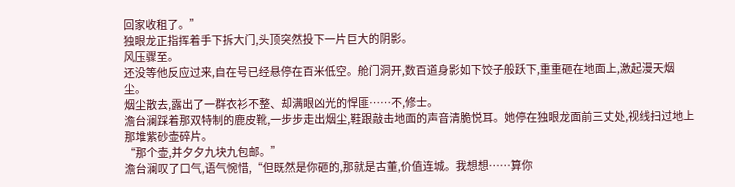回家收租了。”
独眼龙正指挥着手下拆大门,头顶突然投下一片巨大的阴影。
风压骤至。
还没等他反应过来,自在号已经悬停在百米低空。舱门洞开,数百道身影如下饺子般跃下,重重砸在地面上,激起漫天烟尘。
烟尘散去,露出了一群衣衫不整、却满眼凶光的悍匪……不,修士。
澹台澜踩着那双特制的鹿皮靴,一步步走出烟尘,鞋跟敲击地面的声音清脆悦耳。她停在独眼龙面前三丈处,视线扫过地上那堆紫砂壶碎片。
“那个壶,并夕夕九块九包邮。”
澹台澜叹了口气,语气惋惜,“但既然是你砸的,那就是古董,价值连城。我想想……算你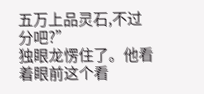五万上品灵石,不过分吧?”
独眼龙愣住了。他看着眼前这个看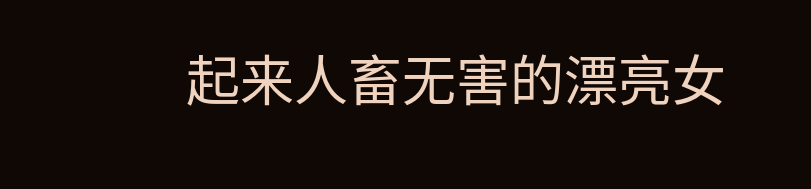起来人畜无害的漂亮女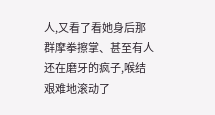人,又看了看她身后那群摩拳擦掌、甚至有人还在磨牙的疯子,喉结艰难地滚动了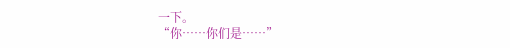一下。
“你……你们是……”